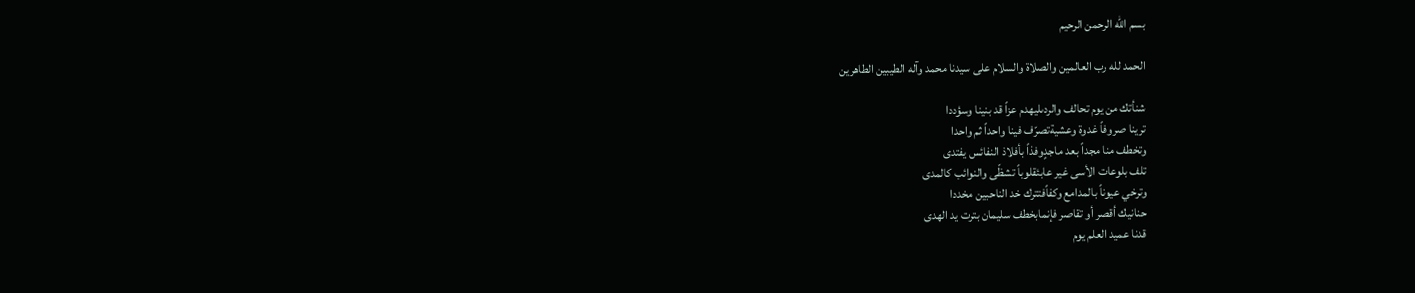بسم الله الرحمن الرحيم

الحمد لله رب العالمين والصلاة والسلام على سيدنا محمد وآله الطيبين الطاهرين

شنأتك من يوم تحالف والردىليهدم عزاً قد بنينا وسؤددا
ترينا صروفاً غدوة وعشيةتصرّف فينا واحداً ثم واحدا
وتخطف منا مجداً بعد ماجدٍوفذاً بأفلاذ النفائس يفتدى
تلف بلوعات الأسى غير عابئقلوباً تشظّى والنوائب كالمدى
وترخي عيوناً بالمدامع وكفاًفتترك خد الناحبين مخددا
حنانيك أقصر أو تقاصر فإنمابخطف سليمان بترت يد الهدى
قدنا عميد العلم يوم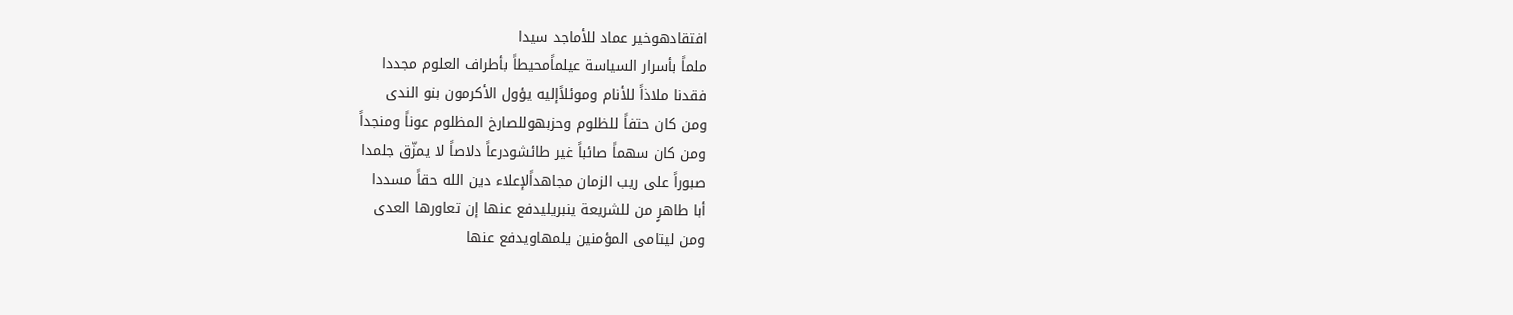افتقادهوخير عماد للأماجد سيدا
ملماً بأسرار السياسة عيلماًمحيطاً بأطراف العلوم مجددا
فقدنا ملاذاً للأنام وموئلاًإليه يؤول الأكرمون بنو الندى
ومن كان حتفاً للظلوم وحزبهوللصارخ المظلوم عوناً ومنجداً
ومن كان سهماً صائباً غير طائشودرعاً دلاصاً لا يمزّق جلمدا
صبوراً على ريب الزمان مجاهداًلإعلاء دين الله حقاً مسددا
أبا طاهرٍ من للشريعة ينبريليدفع عنها إن تعاورها العدى
ومن ليتامى المؤمنين يلمهاويدفع عنها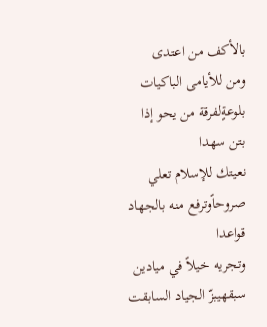بالأكف من اعتدى
ومن للأيامى الباكيات بلوعةٍلفرقة من يحو إذا بتن سهدا
نعيتك للإسلام تعلي صروحاًوترفع منه بالجهاد قواعدا
وتجريه خيلاً في ميادين سبقهيبزّ الجياد السابقت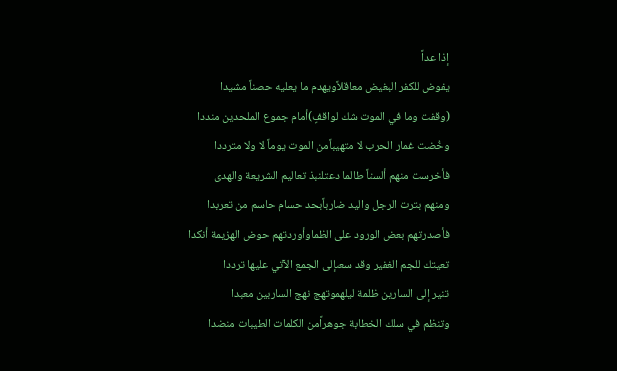إذا عداً
يفوض للكفر البغيض معاقلاًويهدم ما يعليه حصناً مشيدا
(وقفت وما في الموت شك لواقفٍ)أمام جموع الملحدين منددا
وخُضت غمار الحرب لا متهيباًمن الموت يوماً لا ولا مترددا
فأخرست منهم ألسناً طالما دعتلنبذ تعاليم الشريعة والهدى
ومنهم بترت الرجل واليد ضارباًبحد حسام حاسم من تعربدا
فأصدرتهم بعض الورود على الظماوأوردتهم حوض الهزيمة أنكدا
تعيتك للجم الغفير وقد سعىإلى الجمع الآتي عليها ترددا
تنير إلى السارين ظلمة ليلهموتهج نهج الساربين معبدا
وتنظم في سلك الخطابة جوهراًمن الكلمات الطيبات منضدا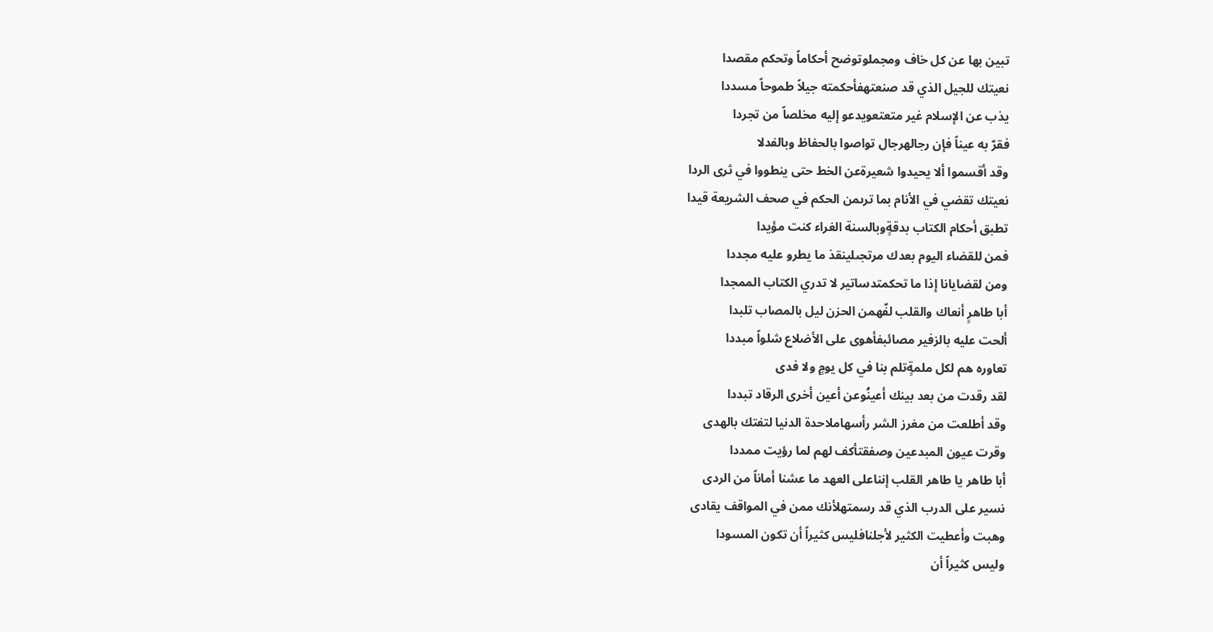تبين بها عن كل خاف ومجملوتوضح أحكاماً وتحكم مقصدا
نعيتك للجيل الذي قد صنعتهفأحكمته جيلاً طموحاً مسددا
يذب عن الإسلام غير متعتعويدعو إليه مخلصاً من تجردا
فقرّ به عيناً فإن رجالهرجال تواصوا بالحفاظ وبالفدلا
وقد أقسموا ألا يحيدوا شعيرةعن الخط حتى ينطووا في ثرى الردا
نعيتك تقضي في الأنام بما ترىمن الحكم في صحف الشريعة قيدا
تطبق أحكام الكتاب بدقةٍوبالسنة الغراء كنت مؤيدا
فمن للقضاء اليوم بعدك مرتجىلينقذ ما يطرو عليه مجددا
ومن لقضايانا إذا ما تحكمتدساتير لا تدري الكتاب الممجدا
أبا طاهرٍ أنعاك والقلب لفّهمن الحزن ليل بالمصاب تلبدا
ألحت عليه بالزفير مصائبفأهوى على الأضلاع شلواً مبددا
تعاوره هم لكل ملمةٍتلم بنا في كل يومٍ ولا فدى
لقد رقدت من بعد بينك أعينُوعن أعين أخرى الرقاد تبددا
وقد أطلعت من مغرز الشر رأسهاملاحدة الدنيا لتفتك بالهدى
وقرت عيون المبدعين وصفقتأكف لهم لما رؤيت ممددا
أبا طاهر يا طاهر القلب إنناعلى العهد ما عشنا أماناً من الردى
نسير على الدرب الذي قد رسمتهلأنك ممن في المواقف يقادى
وهبت وأعطيت الكثير لأجلنافليس كثيراً أن تكون المسودا
وليس كثيراً أن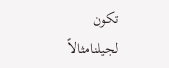تكون لجيلنامثالاً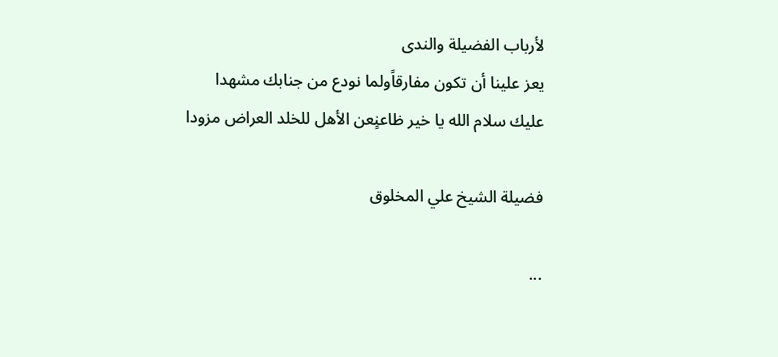لأرباب الفضيلة والندى
يعز علينا أن تكون مفارقاًولما نودع من جنابك مشهدا
عليك سلام الله يا خير ظاعنٍعن الأهل للخلد العراض مزودا

فضيلة الشيخ علي المخلوق

...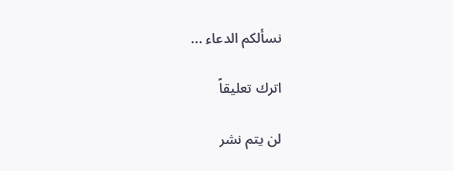نسألكم الدعاء ...

اترك تعليقاً

لن يتم نشر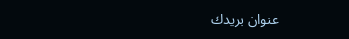عنوان بريدك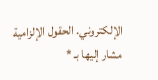الإلكتروني. الحقول الإلزامية مشار إليها بـ *